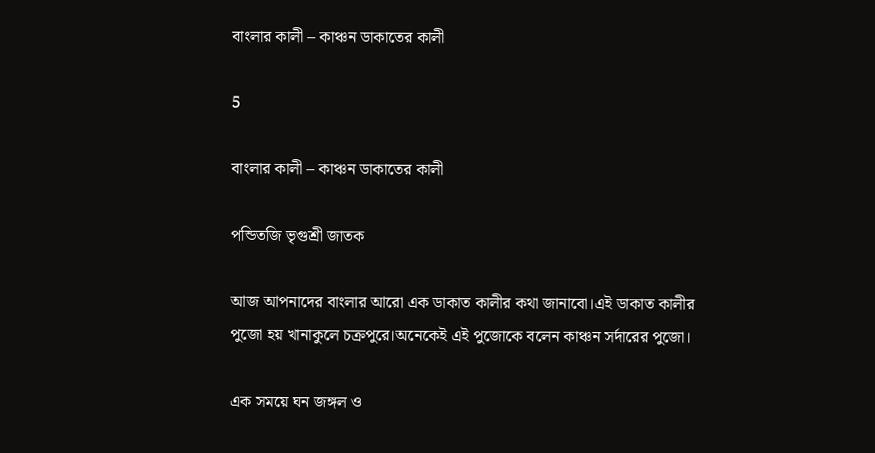বাংলার কালী – কাঞ্চন ডাকাতের কালী

5

বাংলার কালী – কাঞ্চন ডাকাতের কালী

পন্ডিতজি ভৃগুশ্রী জাতক

আজ আপনাদের বাংলার আরো এক ডাকাত কালীর কথা জানাবো।এই ডাকাত কালীর
পুজো হয় খানাকুলে চক্রপুরে।অনেকেই এই পুজোকে বলেন কাঞ্চন সর্দারের পুজো।

এক সময়ে ঘন জঙ্গল ও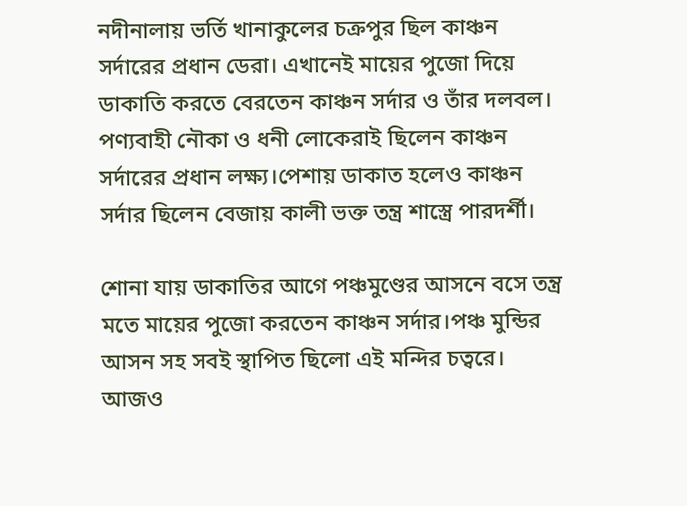নদীনালায় ভর্তি খানাকুলের চক্রপুর ছিল কাঞ্চন সর্দারের প্রধান ডেরা। এখানেই মায়ের পুজো দিয়ে ডাকাতি করতে বেরতেন কাঞ্চন সর্দার ও তাঁর দলবল। পণ্যবাহী নৌকা ও ধনী লোকেরাই ছিলেন কাঞ্চন সর্দারের প্রধান লক্ষ্য।পেশায় ডাকাত হলেও কাঞ্চন
সর্দার ছিলেন বেজায় কালী ভক্ত তন্ত্র শাস্ত্রে পারদর্শী।

শোনা যায় ডাকাতির আগে পঞ্চমুণ্ডের আসনে বসে তন্ত্র মতে মায়ের পুজো করতেন কাঞ্চন সর্দার।পঞ্চ মুন্ডির আসন সহ সবই স্থাপিত ছিলো এই মন্দির চত্বরে। আজও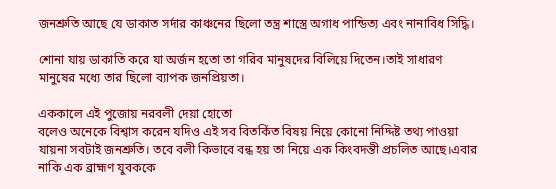জনশ্রুতি আছে যে ডাকাত সর্দার কাঞ্চনের ছিলো তন্ত্র শাস্ত্রে অগাধ পান্ডিত্য এবং নানাবিধ সিদ্ধি।

শোনা যায় ডাকাতি করে যা অর্জন হতো তা গরিব মানুষদের বিলিয়ে দিতেন।তাই সাধারণ মানুষের মধ্যে তার ছিলো ব্যাপক জনপ্রিয়তা।

এককালে এই পুজোয় নরবলী দেয়া হোতো
বলেও অনেকে বিশ্বাস করেন যদিও এই সব বিতর্কিত বিষয় নিয়ে কোনো নিদ্দিষ্ট তথ্য পাওয়া যায়না সবটাই জনশ্রুতি। তবে বলী কিভাবে বন্ধ হয় তা নিয়ে এক কিংবদন্তী প্রচলিত আছে।এবার নাকি এক ব্রাহ্মণ যুবককে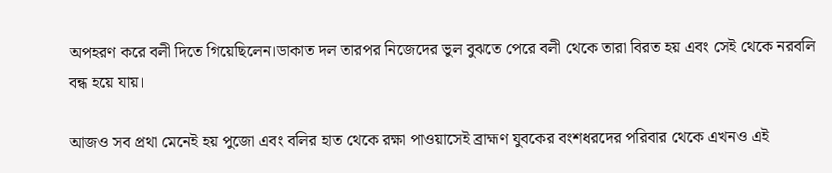অপহরণ করে বলী দিতে গিয়েছিলেন।ডাকাত দল তারপর নিজেদের ভুল বুঝতে পেরে বলী থেকে তারা বিরত হয় এবং সেই থেকে নরবলি বন্ধ হয়ে যায়।

আজও সব প্রথা মেনেই হয় পুজো এবং বলির হাত থেকে রক্ষা পাওয়াসেই ব্রাহ্মণ যুবকের বংশধরদের পরিবার থেকে এখনও এই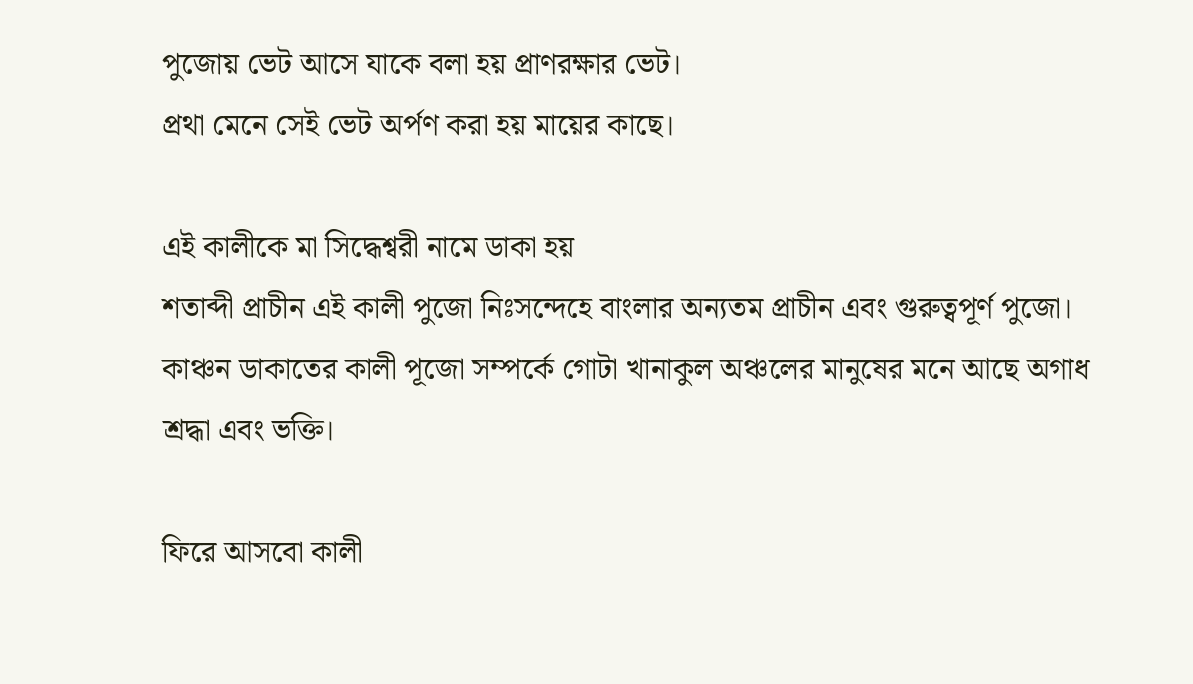পুজোয় ভেট আসে যাকে বলা হয় প্রাণরক্ষার ভেট।
প্রথা মেনে সেই ভেট অর্পণ করা হয় মায়ের কাছে।

এই কালীকে মা সিদ্ধেশ্বরী নামে ডাকা হয়
শতাব্দী প্রাচীন এই কালী পুজো নিঃসন্দেহে বাংলার অন্যতম প্রাচীন এবং গুরুত্বপূর্ণ পুজো। কাঞ্চন ডাকাতের কালী পূজো সম্পর্কে গোটা খানাকুল অঞ্চলের মানুষের মনে আছে অগাধ শ্রদ্ধা এবং ভক্তি।

ফিরে আসবো কালী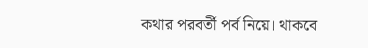কথার পরবর্তী পর্ব নিয়ে। থাকবে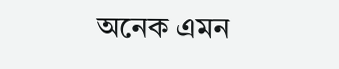অনেক এমন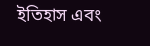ইতিহাস এবং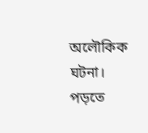অলৌকিক ঘটনা। পড়তে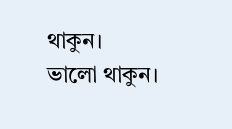থাকুন।
ভালো থাকুন।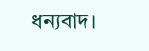ধন্যবাদ।